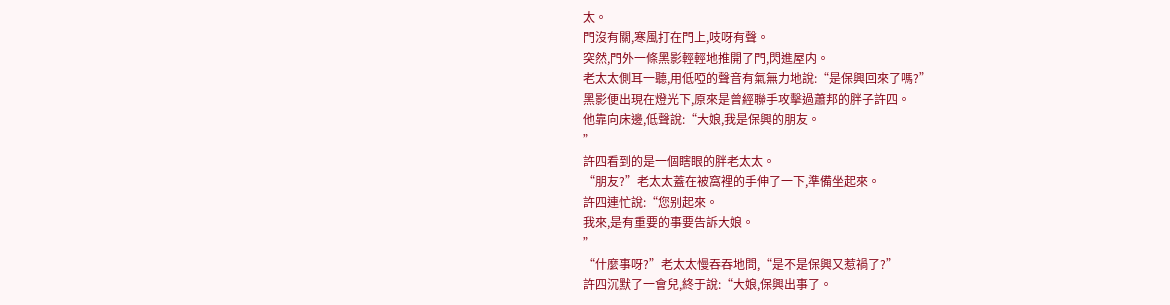太。
門沒有關,寒風打在門上,吱呀有聲。
突然,門外一條黑影輕輕地推開了門,閃進屋内。
老太太側耳一聽,用低啞的聲音有氣無力地說:“是保興回來了嗎?”
黑影便出現在燈光下,原來是曾經聯手攻擊過蕭邦的胖子許四。
他靠向床邊,低聲說:“大娘,我是保興的朋友。
”
許四看到的是一個瞎眼的胖老太太。
“朋友?”老太太蓋在被窩裡的手伸了一下,準備坐起來。
許四連忙說:“您别起來。
我來,是有重要的事要告訴大娘。
”
“什麼事呀?”老太太慢吞吞地問,“是不是保興又惹禍了?”
許四沉默了一會兒,終于說:“大娘,保興出事了。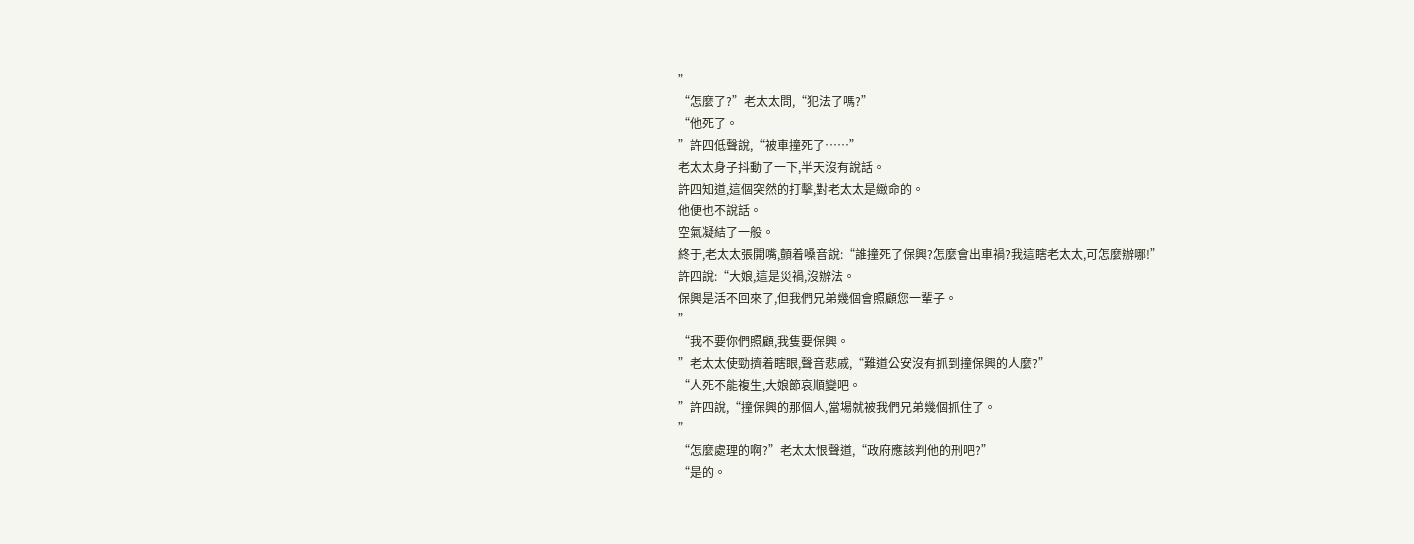”
“怎麼了?”老太太問,“犯法了嗎?”
“他死了。
”許四低聲說,“被車撞死了……”
老太太身子抖動了一下,半天沒有說話。
許四知道,這個突然的打擊,對老太太是緻命的。
他便也不說話。
空氣凝結了一般。
終于,老太太張開嘴,顫着嗓音說:“誰撞死了保興?怎麼會出車禍?我這瞎老太太,可怎麼辦哪!”
許四說:“大娘,這是災禍,沒辦法。
保興是活不回來了,但我們兄弟幾個會照顧您一輩子。
”
“我不要你們照顧,我隻要保興。
”老太太使勁擠着瞎眼,聲音悲戚,“難道公安沒有抓到撞保興的人麼?”
“人死不能複生,大娘節哀順變吧。
”許四說,“撞保興的那個人,當場就被我們兄弟幾個抓住了。
”
“怎麼處理的啊?”老太太恨聲道,“政府應該判他的刑吧?”
“是的。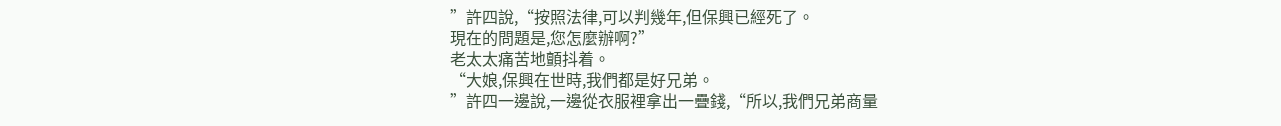”許四說,“按照法律,可以判幾年,但保興已經死了。
現在的問題是,您怎麼辦啊?”
老太太痛苦地顫抖着。
“大娘,保興在世時,我們都是好兄弟。
”許四一邊說,一邊從衣服裡拿出一疊錢,“所以,我們兄弟商量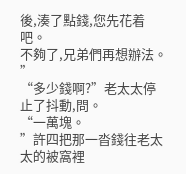後,湊了點錢,您先花着吧。
不夠了,兄弟們再想辦法。
”
“多少錢啊?”老太太停止了抖動,問。
“一萬塊。
”許四把那一沓錢往老太太的被窩裡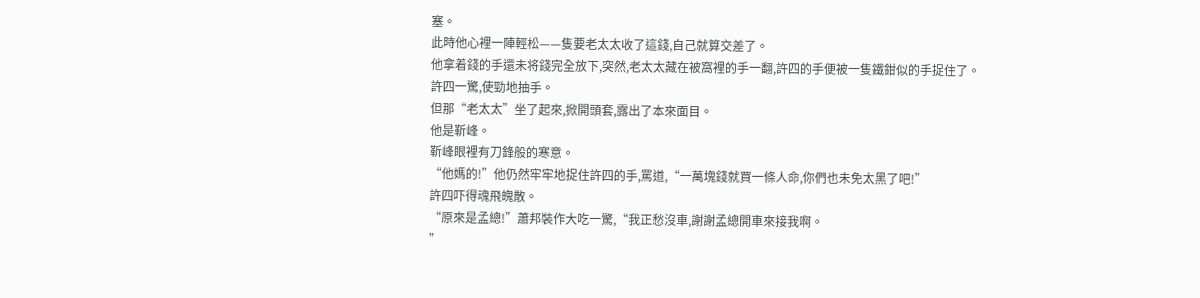塞。
此時他心裡一陣輕松——隻要老太太收了這錢,自己就算交差了。
他拿着錢的手還未将錢完全放下,突然,老太太藏在被窩裡的手一翻,許四的手便被一隻鐵鉗似的手捉住了。
許四一驚,使勁地抽手。
但那“老太太”坐了起來,掀開頭套,露出了本來面目。
他是靳峰。
靳峰眼裡有刀鋒般的寒意。
“他媽的!”他仍然牢牢地捉住許四的手,罵道,“一萬塊錢就買一條人命,你們也未免太黑了吧!”
許四吓得魂飛魄散。
“原來是孟總!”蕭邦裝作大吃一驚,“我正愁沒車,謝謝孟總開車來接我啊。
”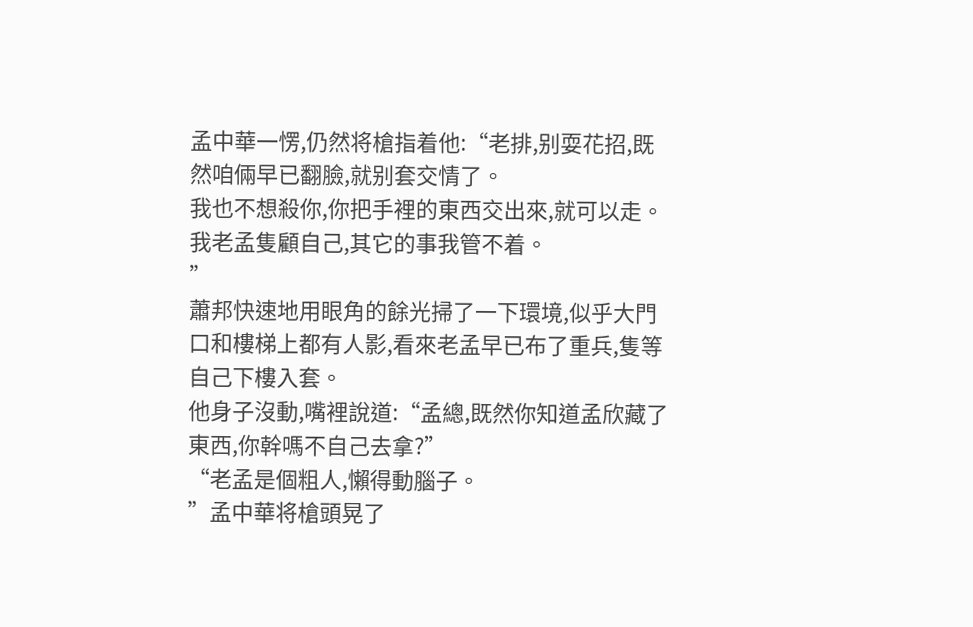孟中華一愣,仍然将槍指着他:“老排,别耍花招,既然咱倆早已翻臉,就别套交情了。
我也不想殺你,你把手裡的東西交出來,就可以走。
我老孟隻顧自己,其它的事我管不着。
”
蕭邦快速地用眼角的餘光掃了一下環境,似乎大門口和樓梯上都有人影,看來老孟早已布了重兵,隻等自己下樓入套。
他身子沒動,嘴裡說道:“孟總,既然你知道孟欣藏了東西,你幹嗎不自己去拿?”
“老孟是個粗人,懶得動腦子。
”孟中華将槍頭晃了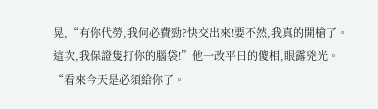晃,“有你代勞,我何必費勁?快交出來!要不然,我真的開槍了。
這次,我保證隻打你的腦袋!”他一改平日的傻相,眼露兇光。
“看來今天是必須給你了。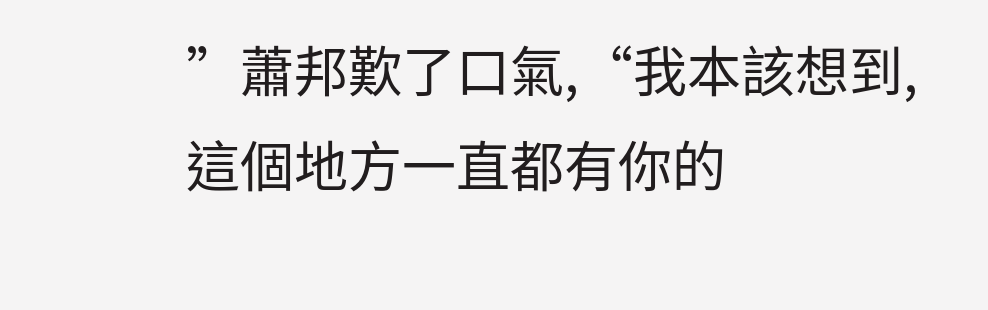”蕭邦歎了口氣,“我本該想到,這個地方一直都有你的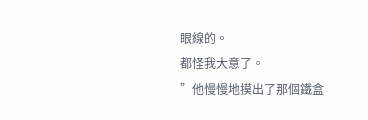眼線的。
都怪我大意了。
”他慢慢地摸出了那個鐵盒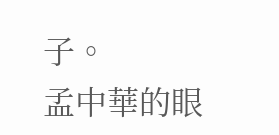子。
孟中華的眼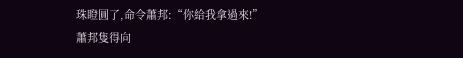珠瞪圓了,命令蕭邦:“你給我拿過來!”
蕭邦隻得向